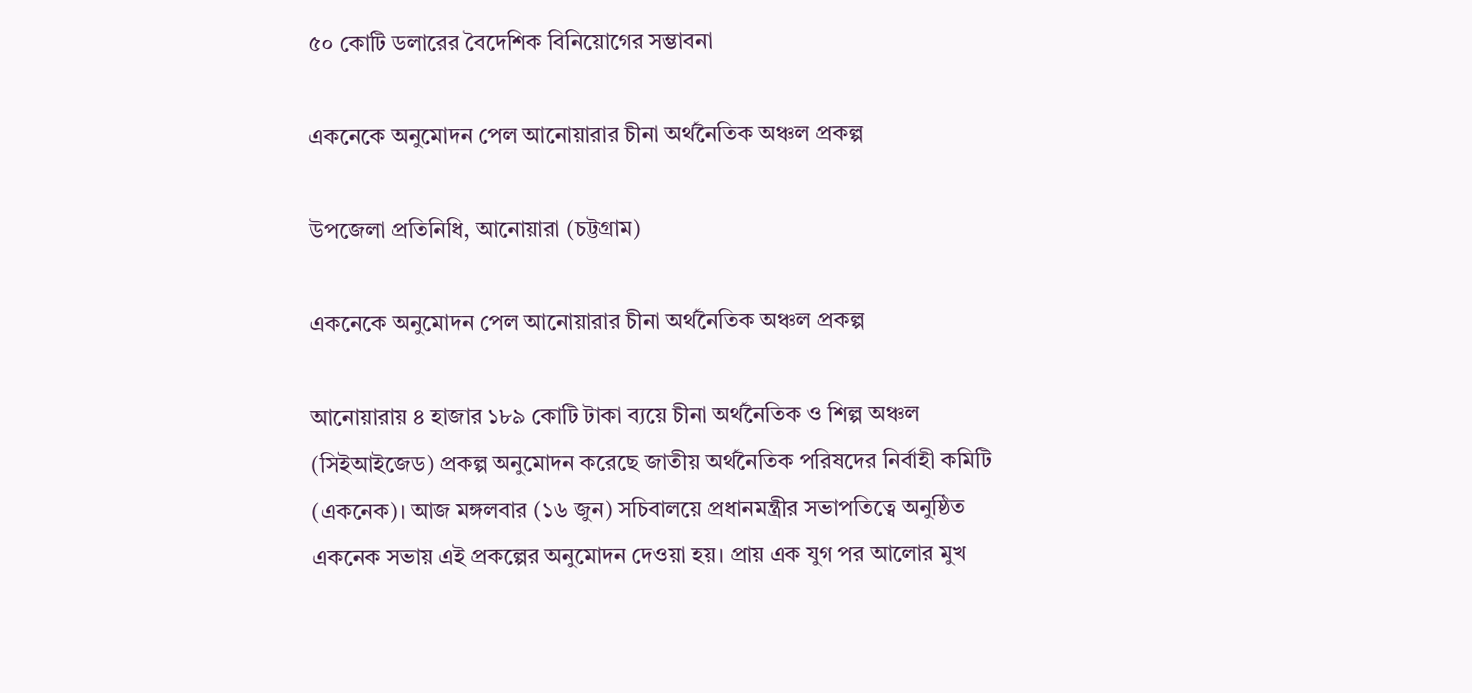৫০ কোটি ডলারের বৈদেশিক বিনিয়োগের সম্ভাবনা

একনেকে অনুমোদন পেল আনোয়ারার চীনা অর্থনৈতিক অঞ্চল প্রকল্প

উপজেলা প্রতিনিধি, আনোয়ারা (চট্টগ্রাম)

একনেকে অনুমোদন পেল আনোয়ারার চীনা অর্থনৈতিক অঞ্চল প্রকল্প

আনোয়ারায় ৪ হাজার ১৮৯ কোটি টাকা ব্যয়ে চীনা অর্থনৈতিক ও শিল্প অঞ্চল (সিইআইজেড) প্রকল্প অনুমোদন করেছে জাতীয় অর্থনৈতিক পরিষদের নির্বাহী কমিটি (একনেক)। আজ মঙ্গলবার (১৬ জুন) সচিবালয়ে প্রধানমন্ত্রীর সভাপতিত্বে অনুষ্ঠিত একনেক সভায় এই প্রকল্পের অনুমোদন দেওয়া হয়। প্রায় এক যুগ পর আলোর মুখ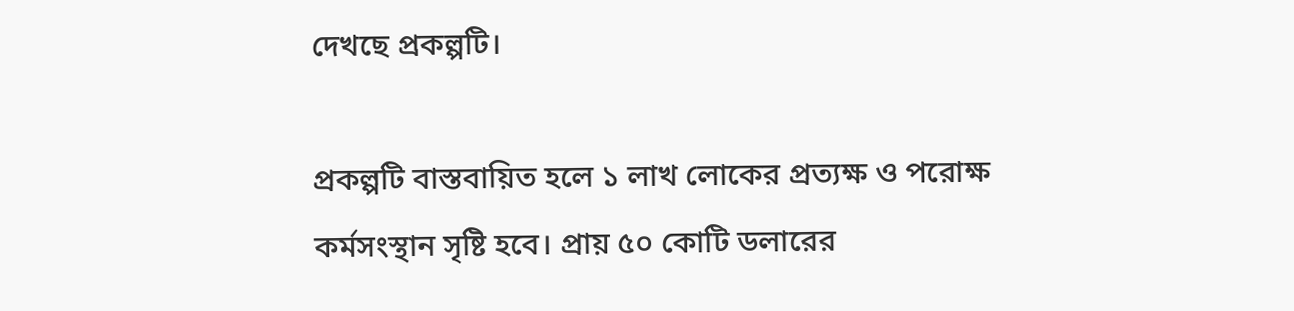দেখছে প্রকল্পটি।

প্রকল্পটি বাস্তবায়িত হলে ১ লাখ লোকের প্রত্যক্ষ ও পরোক্ষ কর্মসংস্থান সৃষ্টি হবে। প্রায় ৫০ কোটি ডলারের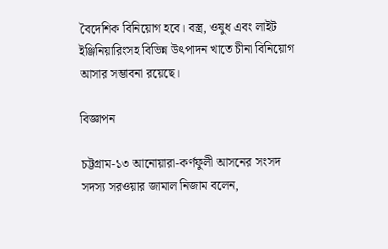বৈদেশিক বিনিয়োগ হবে। বস্ত্র, ওষুধ এবং লাইট ইঞ্জিনিয়ারিংসহ বিভিন্ন উৎপাদন খাতে চীনা বিনিয়োগ আসার সম্ভাবনা রয়েছে।

বিজ্ঞাপন

চট্টগ্রাম-১৩ আনোয়ারা-কর্ণফুলী আসনের সংসদ সদস্য সরওয়ার জামাল নিজাম বলেন,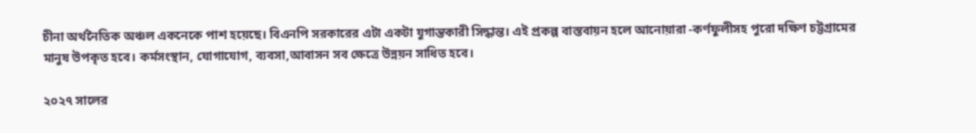চীনা অর্থনৈতিক অঞ্চল একনেকে পাশ হয়েছে। বিএনপি সরকারের এটা একটা যুগান্তকারী সিদ্ধান্ত। এই প্রকল্প বাস্তবায়ন হলে আনোয়ারা -কর্ণফুলীসহ পুরো দক্ষিণ চট্টগ্রামের মানুষ উপকৃত হবে। কর্মসংস্থান, যোগাযোগ, ব্যবসা,আবাসন সব ক্ষেত্রে উন্নয়ন সাধিত হবে।

২০২৭ সালের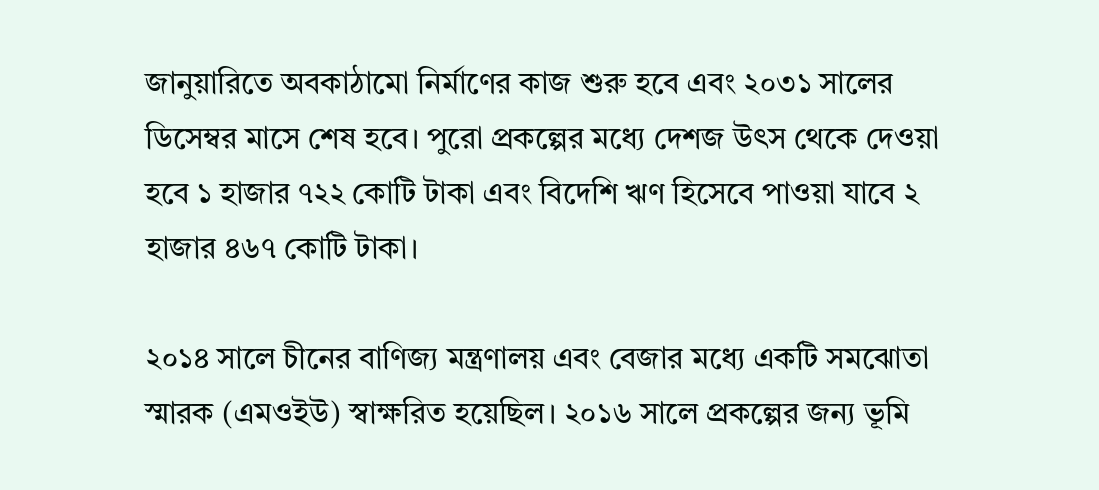জানুয়ারিতে অবকাঠামো নির্মাণের কাজ শুরু হবে এবং ২০৩১ সালের ডিসেম্বর মাসে শেষ হবে। পুরো প্রকল্পের মধ্যে দেশজ উৎস থেকে দেওয়া হবে ১ হাজার ৭২২ কোটি টাকা এবং বিদেশি ঋণ হিসেবে পাওয়া যাবে ২ হাজার ৪৬৭ কোটি টাকা।

২০১৪ সালে চীনের বাণিজ্য মন্ত্রণালয় এবং বেজার মধ্যে একটি সমঝোতা স্মারক (এমওইউ) স্বাক্ষরিত হয়েছিল। ২০১৬ সালে প্রকল্পের জন্য ভূমি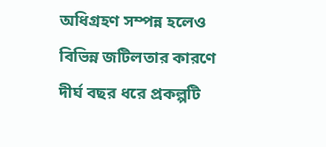অধিগ্রহণ সম্পন্ন হলেও বিভিন্ন জটিলতার কারণে দীর্ঘ বছর ধরে প্রকল্পটি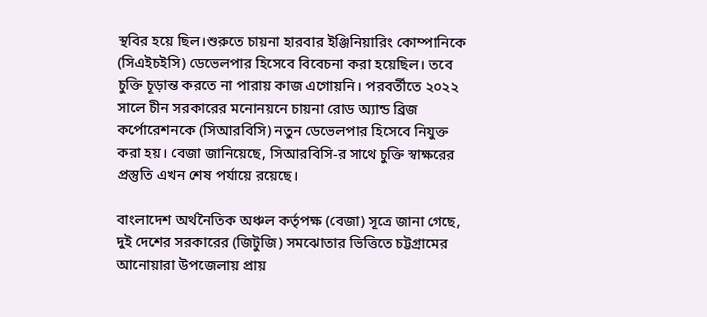স্থবির হয়ে ছিল।শুরুতে চায়না হারবার ইঞ্জিনিয়ারিং কোম্পানিকে (সিএইচইসি) ডেভেলপার হিসেবে বিবেচনা করা হয়েছিল। তবে চুক্তি চূড়ান্ত করতে না পারায় কাজ এগোয়নি। পরবর্তীতে ২০২২ সালে চীন সরকারের মনোনয়নে চায়না রোড অ্যান্ড ব্রিজ কর্পোরেশনকে (সিআরবিসি) নতুন ডেভেলপার হিসেবে নিযুক্ত করা হয়। বেজা জানিয়েছে, সিআরবিসি-র সাথে চুক্তি স্বাক্ষরের প্রস্তুতি এখন শেষ পর্যায়ে রয়েছে।

বাংলাদেশ অর্থনৈতিক অঞ্চল কর্তৃপক্ষ (বেজা) সূত্রে জানা গেছে, দুই দেশের সরকারের (জিটুজি) সমঝোতার ভিত্তিতে চট্টগ্রামের আনোয়ারা উপজেলায় প্রায়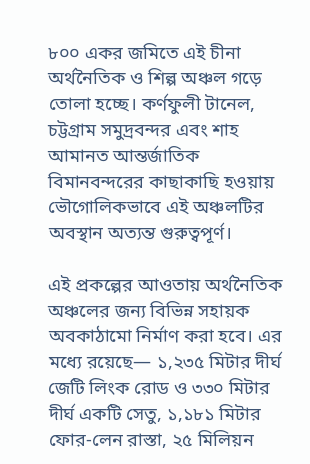৮০০ একর জমিতে এই চীনা অর্থনৈতিক ও শিল্প অঞ্চল গড়ে তোলা হচ্ছে। কর্ণফুলী টানেল, চট্টগ্রাম সমুদ্রবন্দর এবং শাহ আমানত আন্তর্জাতিক বিমানবন্দরের কাছাকাছি হওয়ায় ভৌগোলিকভাবে এই অঞ্চলটির অবস্থান অত্যন্ত গুরুত্বপূর্ণ।

এই প্রকল্পের আওতায় অর্থনৈতিক অঞ্চলের জন্য বিভিন্ন সহায়ক অবকাঠামো নির্মাণ করা হবে। এর মধ্যে রয়েছে— ১,২৩৫ মিটার দীর্ঘ জেটি লিংক রোড ও ৩৩০ মিটার দীর্ঘ একটি সেতু, ১,১৮১ মিটার ফোর-লেন রাস্তা, ২৫ মিলিয়ন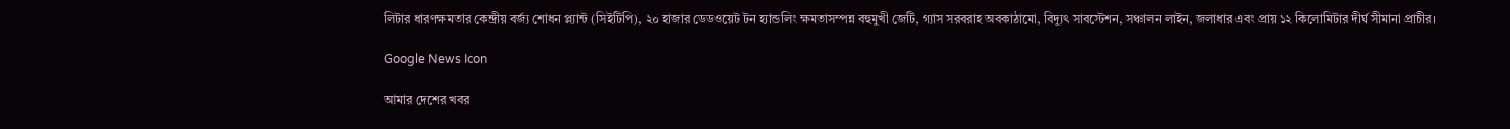লিটার ধারণক্ষমতার কেন্দ্রীয় বর্জ্য শোধন প্ল্যান্ট (সিইটিপি), ২০ হাজার ডেডওয়েট টন হ্যান্ডলিং ক্ষমতাসম্পন্ন বহুমুখী জেটি, গ্যাস সরবরাহ অবকাঠামো, বিদ্যুৎ সাবস্টেশন, সঞ্চালন লাইন, জলাধার এবং প্রায় ১২ কিলোমিটার দীর্ঘ সীমানা প্রাচীর।

Google News Icon

আমার দেশের খবর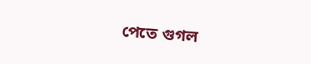পেতে গুগল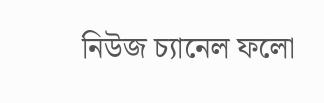নিউজ চ্যানেল ফলো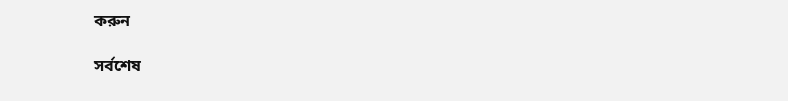করুন

সর্বশেষ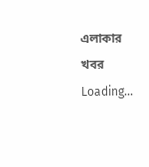এলাকার খবর
Loading...